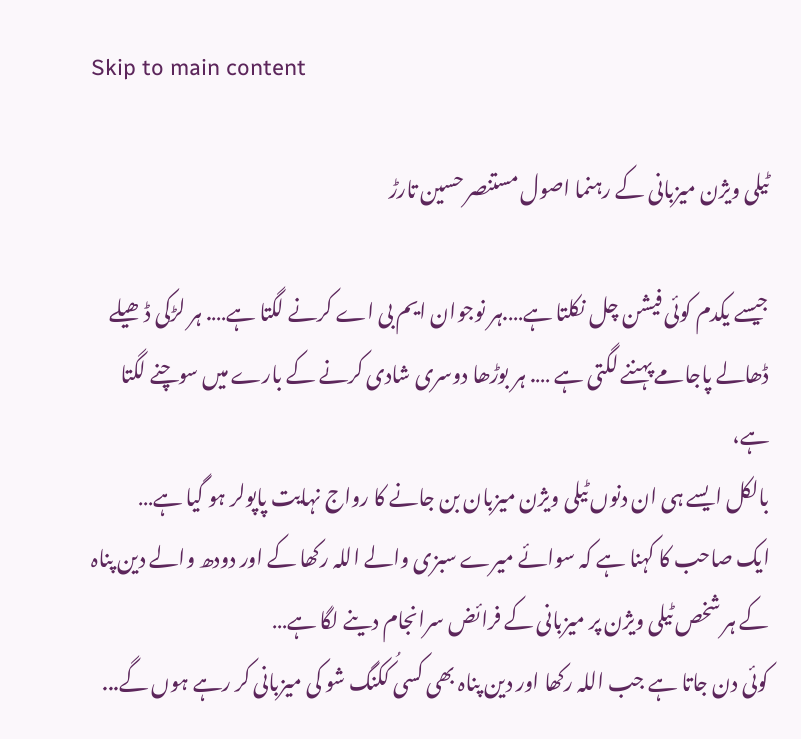Skip to main content

ٹیلی ویژن میزبانی کے رہنما اصول مستنصر حسین تارڑ

جیسے یکدم کوئی فیشن چل نکلتا ہے….ہر نوجوان ایم بی اے کرنے لگتا ہے…. ہر لڑکی ڈھیلے ڈھالے پاجامے پہننے لگتی ہے …. ہر بوڑھا دوسری شادی کرنے کے بارے میں سوچنے لگتا ہے،
بالکل ایسے ہی ان دنوں ٹیلی ویژن میزبان بن جانے کا رواج نہایت پاپولر ہو گیا ہے…
ایک صاحب کا کہنا ہے کہ سوائے میرے سبزی والے اللہ رکھا کے اور دودھ والے دین پناہ کے ہر شخص ٹیلی ویژن پر میزبانی کے فرائض سرانجام دینے لگا ہے…
کوئی دن جاتا ہے جب اللہ رکھا اور دین پناہ بھی کسی کُکنگ شو کی میزبانی کر رہے ہوں گے...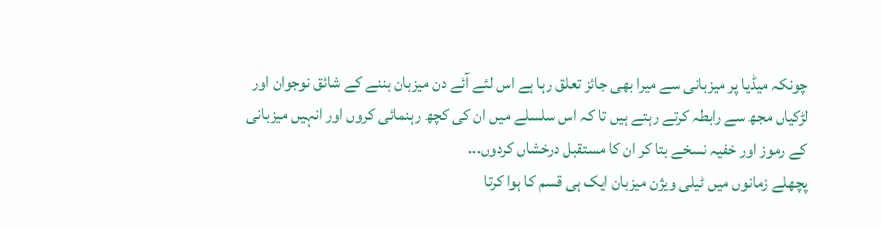چونکہ میڈیا پر میزبانی سے میرا بھی جائز تعلق رہا ہے اس لئے آئے دن میزبان بننے کے شائق نوجوان اور لڑکیاں مجھ سے رابطہ کرتے رہتے ہیں تا کہ اس سلسلے میں ان کی کچھ رہنمائی کروں اور انہیں میزبانی کے رموز اور خفیہ نسخے بتا کر ان کا مستقبل درخشاں کردوں...
پچھلے زمانوں میں ٹیلی ویژن میزبان ایک ہی قسم کا ہوا کرتا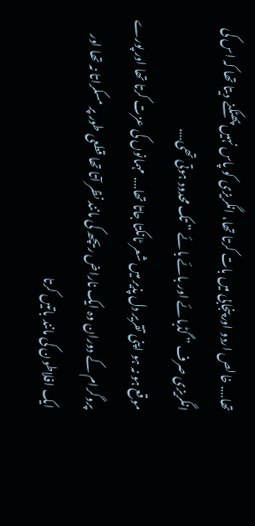تھا…. خالص اردو اور پنجابی میں بات کرتا تھا، انگریزی کو پاس نہیں پھٹکنے دیتا تھا کہ اس کی انگریزی صرف ” گڈبائے اور بائے بائے ” تک محدود ہوتی تھی….
موقع ہو نہ ہو اپنی تقریر دل پذیر میں شعر ٹانکتا جاتا تھا…. مہمانوں کی عزت کرتا تھا اور پورے پروگرام کے دوران وہ ایک ناراض ریچھ کی مانند نظر آتا تھا قطعی طور پر مسکراتا نہ تھا اور ایک افلاطون کی مانند باتیں کرتا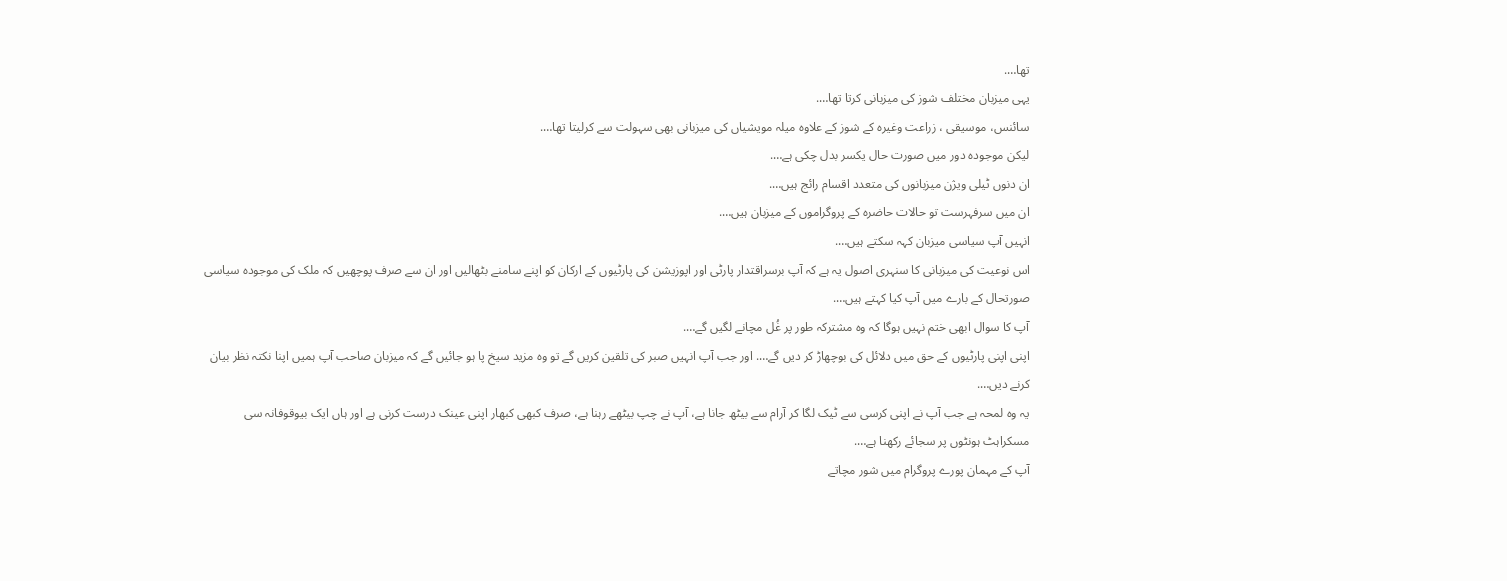تھا….
یہی میزبان مختلف شوز کی میزبانی کرتا تھا….
سائنس، موسیقی ، زراعت وغیرہ کے شوز کے علاوہ میلہ مویشیاں کی میزبانی بھی سہولت سے کرلیتا تھا….
لیکن موجودہ دور میں صورت حال یکسر بدل چکی ہے….
ان دنوں ٹیلی ویژن میزبانوں کی متعدد اقسام رائج ہیں….
ان میں سرفہرست تو حالات حاضرہ کے پروگراموں کے میزبان ہیں….
انہیں آپ سیاسی میزبان کہہ سکتے ہیں….
اس نوعیت کی میزبانی کا سنہری اصول یہ ہے کہ آپ برسراقتدار پارٹی اور اپوزیشن کی پارٹیوں کے ارکان کو اپنے سامنے بٹھالیں اور ان سے صرف پوچھیں کہ ملک کی موجودہ سیاسی صورتحال کے بارے میں آپ کیا کہتے ہیں….
آپ کا سوال ابھی ختم نہیں ہوگا کہ وہ مشترکہ طور پر غُل مچانے لگیں گے….
اپنی اپنی پارٹیوں کے حق میں دلائل کی بوچھاڑ کر دیں گے…. اور جب آپ انہیں صبر کی تلقین کریں گے تو وہ مزید سیخ پا ہو جائیں گے کہ میزبان صاحب آپ ہمیں اپنا نکتہ نظر بیان کرنے دیں….
یہ وہ لمحہ ہے جب آپ نے اپنی کرسی سے ٹیک لگا کر آرام سے بیٹھ جانا ہے، آپ نے چپ بیٹھے رہنا ہے، صرف کبھی کبھار اپنی عینک درست کرنی ہے اور ہاں ایک بیوقوفانہ سی مسکراہٹ ہونٹوں پر سجائے رکھنا ہے….
آپ کے مہمان پورے پروگرام میں شور مچاتے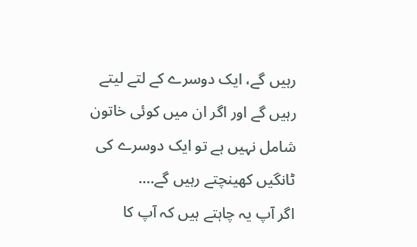رہیں گے، ایک دوسرے کے لتے لیتے رہیں گے اور اگر ان میں کوئی خاتون شامل نہیں ہے تو ایک دوسرے کی ٹانگیں کھینچتے رہیں گے….
اگر آپ یہ چاہتے ہیں کہ آپ کا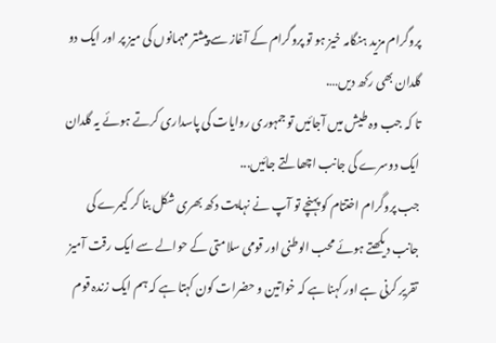پروگرام مزید ہنگامہ خیز ہو تو پروگرام کے آغاز سے پیشتر مہمانوں کی میز پر اور ایک دو گلدان بھی رکھ دیں….
تا کہ جب وہ طیش میں آجائیں تو جمہوری روایات کی پاسداری کرتے ہوئے یہ گلدان ایک دوسرے کی جانب اچھالتے جائیں...
جب پروگرام اختتام کو پہنچے تو آپ نے نہایت دکھ بھری شکل بنا کر کیمرے کی جانب دیکھتے ہوئے محب الوطنی اور قومی سلامتی کے حوالے سے ایک رقت آمیز تقریر کرنی ہے اور کہنا ہے کہ خواتین و حضرات کون کہتا ہے کہ ہم ایک زندہ قوم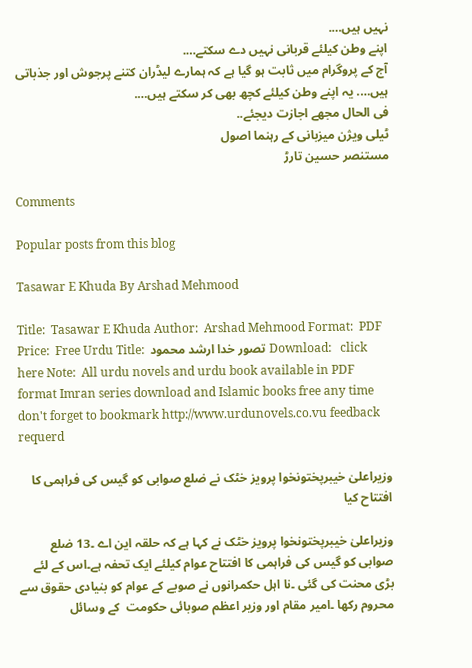نہیں ہیں….
اپنے وطن کیلئے قربانی نہیں دے سکتے….
آج کے پروگرام میں ثابت ہو گیا ہے کہ ہمارے لیڈران کتنے پرجوش اور جذباتی ہیں…. یہ اپنے وطن کیلئے کچھ بھی کر سکتے ہیں….
فی الحال مجھے اجازت دیجئے..
ٹیلی ویژن میزبانی کے رہنما اصول
مستنصر حسین تارڑ

Comments

Popular posts from this blog

Tasawar E Khuda By Arshad Mehmood

Title:  Tasawar E Khuda Author:  Arshad Mehmood Format:  PDF Price:  Free Urdu Title:  تصور خدا ارشد محمود Download:   click here Note:  All urdu novels and urdu book available in PDF format Imran series download and Islamic books free any time don't forget to bookmark http://www.urdunovels.co.vu feedback requerd

وزیراعلیٰ خیبرپختونخوا پرویز خٹک نے ضلع صوابی کو گیس کی فراہمی کا افتتاح کیا

وزیراعلیٰ خیبرپختونخوا پرویز خٹک نے کہا ہے کہ حلقہ این اے ۔13 ضلع صوابی کو گیس کی فراہمی کا افتتاح عوام کیلئے ایک تحفہ ہے۔اس کے لئے بڑی محنت کی گئی ۔نا اہل حکمرانوں نے صوبے کے عوام کو بنیادی حقوق سے محروم رکھا ۔امیر مقام اور وزیر اعظم صوبائی حکومت  کے وسائل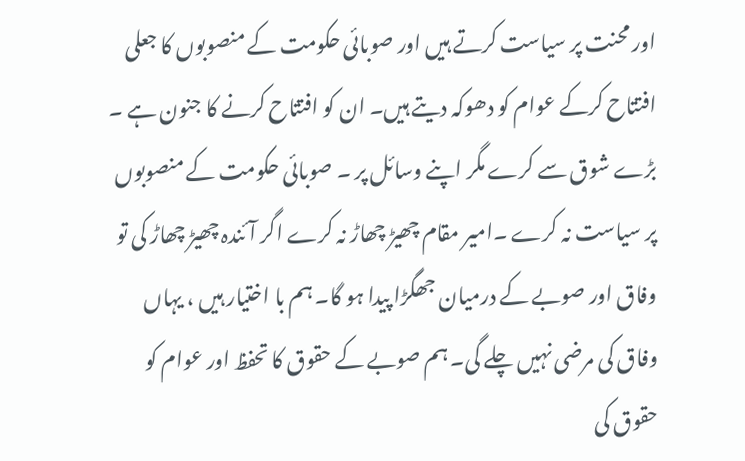اور محنت پر سیاست کرتے ہیں اور صوبائی حکومت کے منصوبوں کا جعلی افتتاح کرکے عوام کو دھوکہ دیتے ہیں۔ ان کو افتتاح کرنے کا جنون ہے ۔ بڑے شوق سے کرے مگر اپنے وسائل پر ۔ صوبائی حکومت کے منصوبوں پر سیاست نہ کرے ۔امیر مقام چھیڑ چھاڑ نہ کرے اگر آئندہ چھیڑ چھاڑ کی تو وفاق اور صوبے کے درمیان جھگڑا پیدا ہو گا۔ ہم با اختیار ہیں ، یہاں وفاق کی مرضی نہیں چلے گی۔ ہم صوبے کے حقوق کا تحفظ اور عوام کو حقوق کی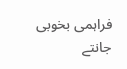فراہمی بخوبی جانتے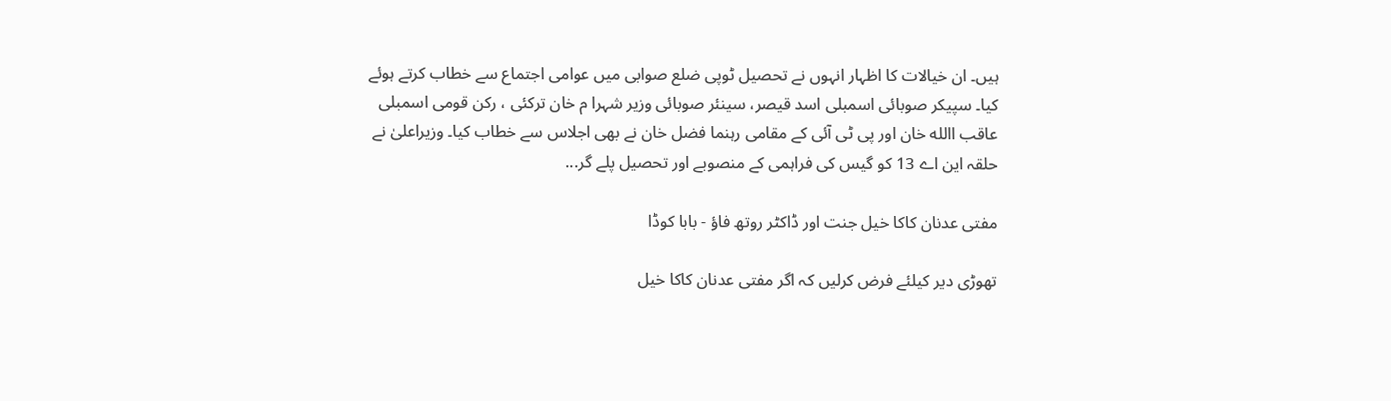ہیں۔ ان خیالات کا اظہار انہوں نے تحصیل ٹوپی ضلع صوابی میں عوامی اجتماع سے خطاب کرتے ہوئے کیا۔ سپیکر صوبائی اسمبلی اسد قیصر، سینئر صوبائی وزیر شہرا م خان ترکئی ، رکن قومی اسمبلی عاقب االله خان اور پی ٹی آئی کے مقامی رہنما فضل خان نے بھی اجلاس سے خطاب کیا۔ وزیراعلیٰ نے حلقہ این اے 13 کو گیس کی فراہمی کے منصوبے اور تحصیل پلے گر...

مفتی عدنان کاکا خیل جنت اور ڈاکٹر روتھ فاؤ - بابا کوڈا

تھوڑی دیر کیلئے فرض کرلیں کہ اگر مفتی عدنان کاکا خیل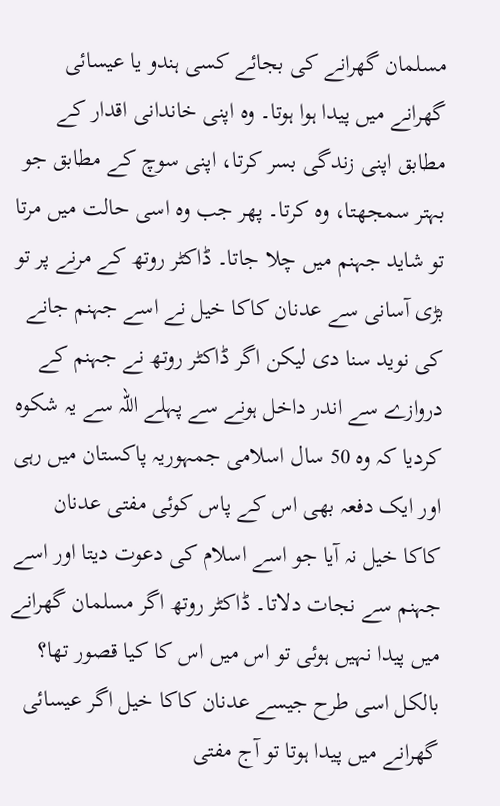مسلمان گھرانے کی بجائے کسی ہندو یا عیسائی گھرانے میں پیدا ہوا ہوتا۔ وہ اپنی خاندانی اقدار کے مطابق اپنی زندگی بسر کرتا، اپنی سوچ کے مطابق جو بہتر سمجھتا، وہ کرتا۔ پھر جب وہ اسی حالت میں مرتا تو شاید جہنم میں چلا جاتا۔ ڈاکٹر روتھ کے مرنے پر تو بڑی آسانی سے عدنان کاکا خیل نے اسے جہنم جانے کی نوید سنا دی لیکن اگر ڈاکٹر روتھ نے جہنم کے دروازے سے اندر داخل ہونے سے پہلے اللہ سے یہ شکوہ کردیا کہ وہ 50 سال اسلامی جمہوریہ پاکستان میں رہی اور ایک دفعہ بھی اس کے پاس کوئی مفتی عدنان کاکا خیل نہ آیا جو اسے اسلام کی دعوت دیتا اور اسے جہنم سے نجات دلاتا۔ ڈاکٹر روتھ اگر مسلمان گھرانے میں پیدا نہیں ہوئی تو اس میں اس کا کیا قصور تھا؟ بالکل اسی طرح جیسے عدنان کاکا خیل اگر عیسائی گھرانے میں پیدا ہوتا تو آج مفتی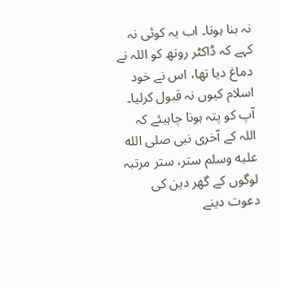نہ بنا ہوتا۔ اب یہ کوئی نہ کہے کہ ڈاکٹر روتھ کو اللہ نے دماغ دیا تھا، اس نے خود اسلام کیوں نہ قبول کرلیا۔ آپ کو پتہ ہونا چاہیئے کہ اللہ کے آخری نبی صلى الله عليه وسلم ستر، ستر مرتبہ لوگوں کے گھر دین کی دعوت دینے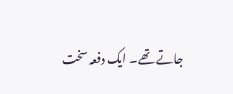جاتے تھے۔ ایک دفعہ سخت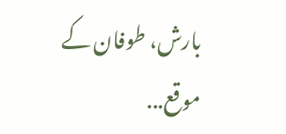بارش، طوفان کے موقع...